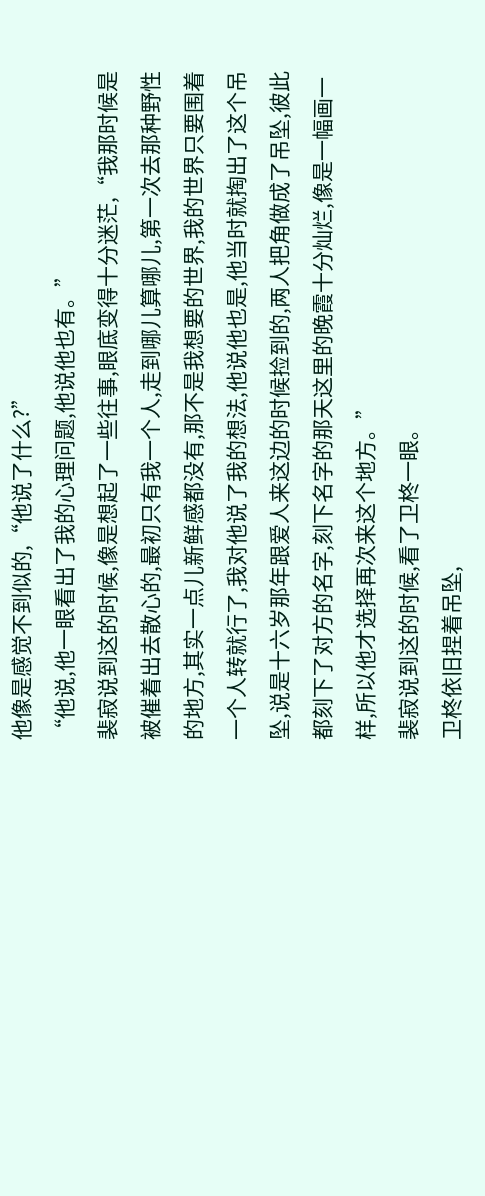他像是感觉不到似的,“他说了什么?”
“他说,他一眼看出了我的心理问题,他说他也有。”
裴寂说到这的时候,像是想起了一些往事,眼底变得十分迷茫,“我那时候是被催着出去散心的,最初只有我一个人,走到哪儿算哪儿,第一次去那种野性的地方,其实一点儿新鲜感都没有,那不是我想要的世界,我的世界只要围着一个人转就行了,我对他说了我的想法,他说他也是,他当时就掏出了这个吊坠,说是十六岁那年跟爱人来这边的时候捡到的,两人把角做成了吊坠,彼此都刻下了对方的名字,刻下名字的那天这里的晚霞十分灿烂,像是一幅画一样,所以他才选择再次来这个地方。”
裴寂说到这的时候,看了卫柊一眼。
卫柊依旧捏着吊坠,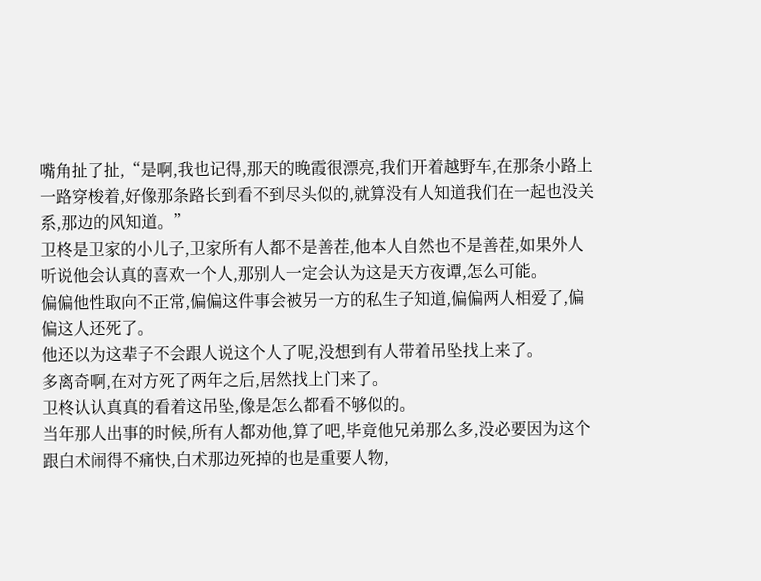嘴角扯了扯,“是啊,我也记得,那天的晚霞很漂亮,我们开着越野车,在那条小路上一路穿梭着,好像那条路长到看不到尽头似的,就算没有人知道我们在一起也没关系,那边的风知道。”
卫柊是卫家的小儿子,卫家所有人都不是善茬,他本人自然也不是善茬,如果外人听说他会认真的喜欢一个人,那别人一定会认为这是天方夜谭,怎么可能。
偏偏他性取向不正常,偏偏这件事会被另一方的私生子知道,偏偏两人相爱了,偏偏这人还死了。
他还以为这辈子不会跟人说这个人了呢,没想到有人带着吊坠找上来了。
多离奇啊,在对方死了两年之后,居然找上门来了。
卫柊认认真真的看着这吊坠,像是怎么都看不够似的。
当年那人出事的时候,所有人都劝他,算了吧,毕竟他兄弟那么多,没必要因为这个跟白术闹得不痛快,白术那边死掉的也是重要人物,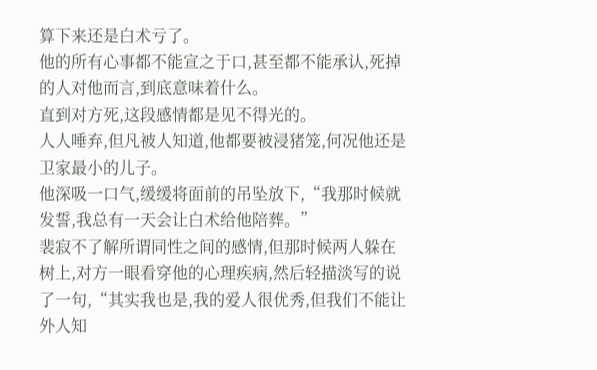算下来还是白术亏了。
他的所有心事都不能宣之于口,甚至都不能承认,死掉的人对他而言,到底意味着什么。
直到对方死,这段感情都是见不得光的。
人人唾弃,但凡被人知道,他都要被浸猪笼,何况他还是卫家最小的儿子。
他深吸一口气,缓缓将面前的吊坠放下,“我那时候就发誓,我总有一天会让白术给他陪葬。”
裴寂不了解所谓同性之间的感情,但那时候两人躲在树上,对方一眼看穿他的心理疾病,然后轻描淡写的说了一句,“其实我也是,我的爱人很优秀,但我们不能让外人知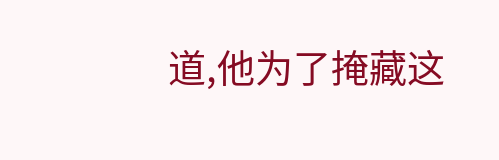道,他为了掩藏这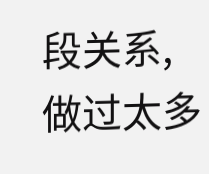段关系,做过太多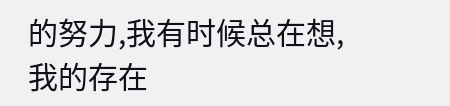的努力,我有时候总在想,我的存在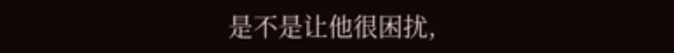是不是让他很困扰,